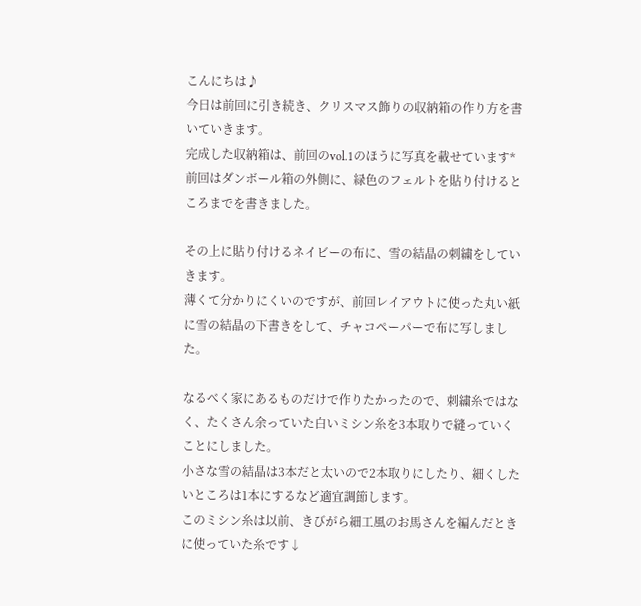こんにちは♪
今日は前回に引き続き、クリスマス飾りの収納箱の作り方を書いていきます。
完成した収納箱は、前回のvol.1のほうに写真を載せています*
前回はダンボール箱の外側に、緑色のフェルトを貼り付けるところまでを書きました。

その上に貼り付けるネイビーの布に、雪の結晶の刺繍をしていきます。
薄くて分かりにくいのですが、前回レイアウトに使った丸い紙に雪の結晶の下書きをして、チャコペーパーで布に写しました。

なるべく家にあるものだけで作りたかったので、刺繍糸ではなく、たくさん余っていた白いミシン糸を3本取りで縫っていくことにしました。
小さな雪の結晶は3本だと太いので2本取りにしたり、細くしたいところは1本にするなど適宜調節します。
このミシン糸は以前、きびがら細工風のお馬さんを編んだときに使っていた糸です↓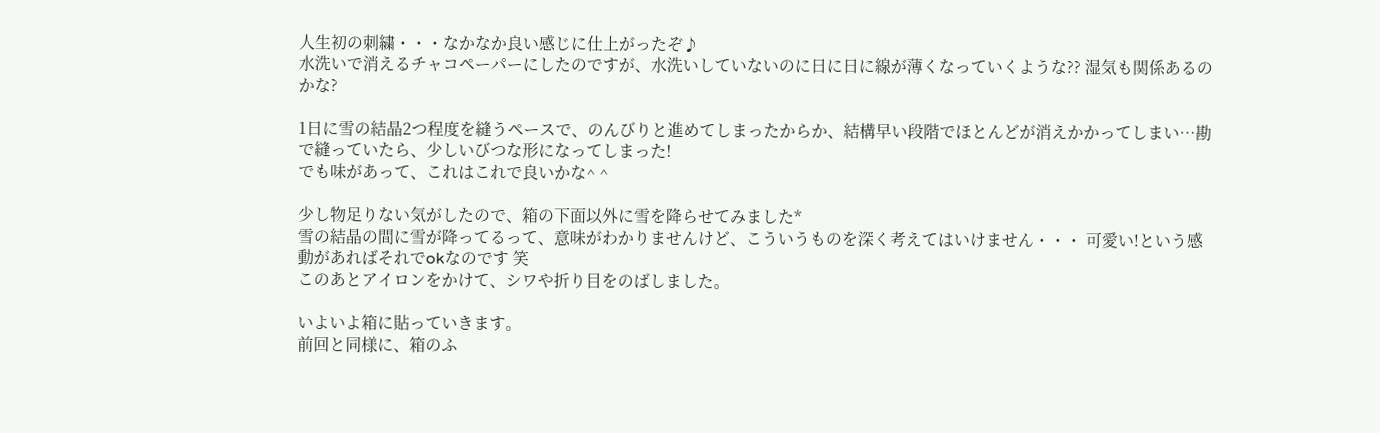人生初の刺繍・・・なかなか良い感じに仕上がったぞ♪
水洗いで消えるチャコペーパーにしたのですが、水洗いしていないのに日に日に線が薄くなっていくような?? 湿気も関係あるのかな?

1日に雪の結晶2つ程度を縫うペースで、のんびりと進めてしまったからか、結構早い段階でほとんどが消えかかってしまい…勘で縫っていたら、少しいびつな形になってしまった!
でも味があって、これはこれで良いかな^ ^

少し物足りない気がしたので、箱の下面以外に雪を降らせてみました*
雪の結晶の間に雪が降ってるって、意味がわかりませんけど、こういうものを深く考えてはいけません・・・ 可愛い!という感動があればそれでokなのです 笑
このあとアイロンをかけて、シワや折り目をのばしました。

いよいよ箱に貼っていきます。
前回と同様に、箱のふ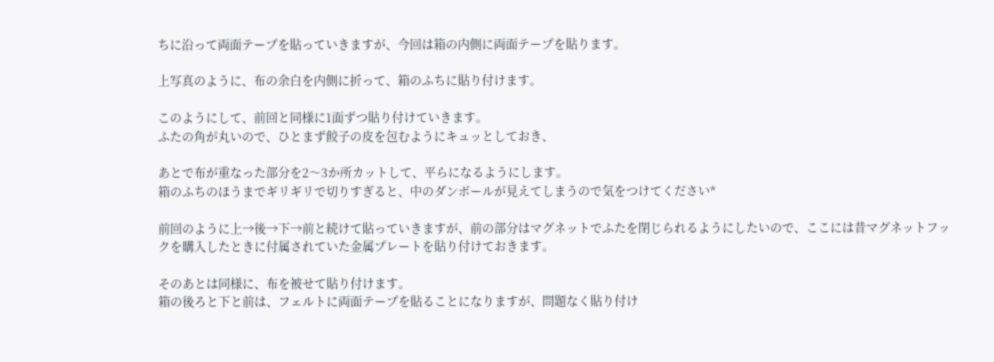ちに沿って両面テープを貼っていきますが、今回は箱の内側に両面テープを貼ります。

上写真のように、布の余白を内側に折って、箱のふちに貼り付けます。

このようにして、前回と同様に1面ずつ貼り付けていきます。
ふたの角が丸いので、ひとまず餃子の皮を包むようにキュッとしておき、

あとで布が重なった部分を2〜3か所カットして、平らになるようにします。
箱のふちのほうまでギリギリで切りすぎると、中のダンボールが見えてしまうので気をつけてください*

前回のように上→後→下→前と続けて貼っていきますが、前の部分はマグネットでふたを閉じられるようにしたいので、ここには昔マグネットフックを購入したときに付属されていた金属プレートを貼り付けておきます。

そのあとは同様に、布を被せて貼り付けます。
箱の後ろと下と前は、フェルトに両面テープを貼ることになりますが、問題なく貼り付け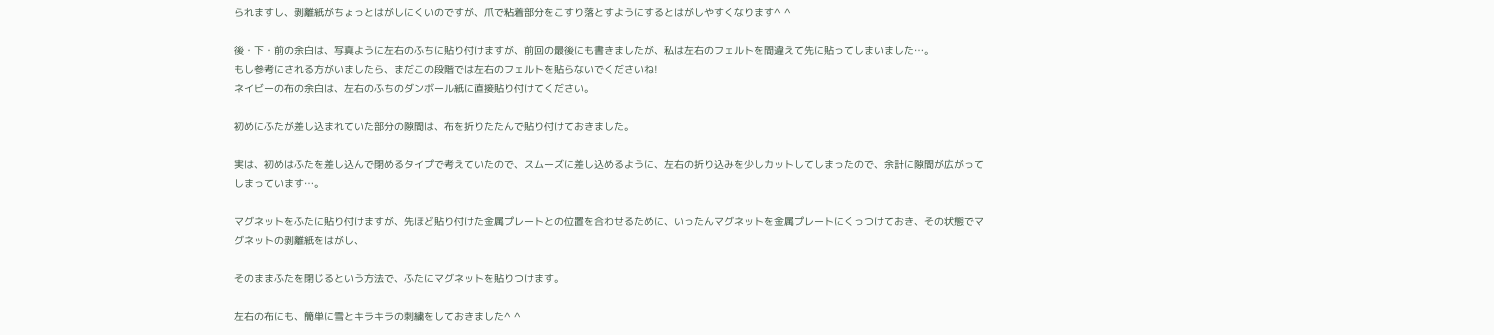られますし、剥離紙がちょっとはがしにくいのですが、爪で粘着部分をこすり落とすようにするとはがしやすくなります^ ^

後・下・前の余白は、写真ように左右のふちに貼り付けますが、前回の最後にも書きましたが、私は左右のフェルトを間違えて先に貼ってしまいました…。
もし参考にされる方がいましたら、まだこの段階では左右のフェルトを貼らないでくださいね!
ネイビーの布の余白は、左右のふちのダンボール紙に直接貼り付けてください。

初めにふたが差し込まれていた部分の隙間は、布を折りたたんで貼り付けておきました。

実は、初めはふたを差し込んで閉めるタイプで考えていたので、スムーズに差し込めるように、左右の折り込みを少しカットしてしまったので、余計に隙間が広がってしまっています…。

マグネットをふたに貼り付けますが、先ほど貼り付けた金属プレートとの位置を合わせるために、いったんマグネットを金属プレートにくっつけておき、その状態でマグネットの剥離紙をはがし、

そのままふたを閉じるという方法で、ふたにマグネットを貼りつけます。

左右の布にも、簡単に雪とキラキラの刺繍をしておきました^ ^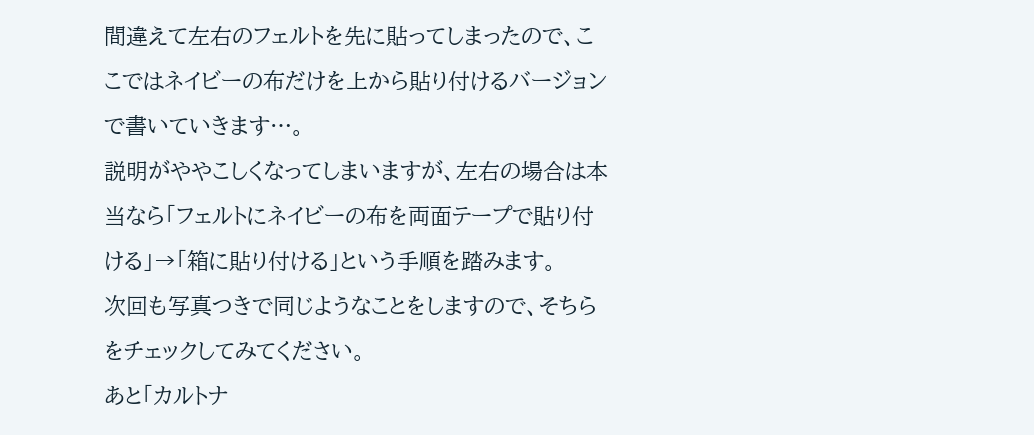間違えて左右のフェルトを先に貼ってしまったので、ここではネイビーの布だけを上から貼り付けるバージョンで書いていきます…。
説明がややこしくなってしまいますが、左右の場合は本当なら「フェルトにネイビーの布を両面テープで貼り付ける」→「箱に貼り付ける」という手順を踏みます。
次回も写真つきで同じようなことをしますので、そちらをチェックしてみてください。
あと「カルトナ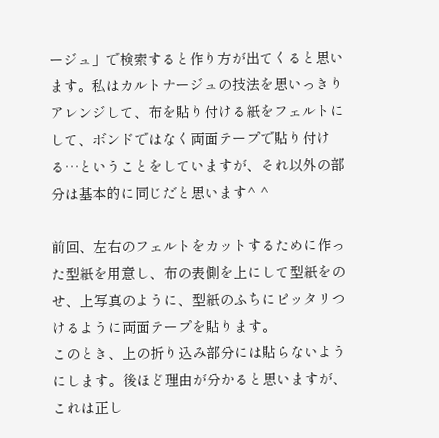ージュ」で検索すると作り方が出てくると思います。私はカルトナージュの技法を思いっきりアレンジして、布を貼り付ける紙をフェルトにして、ボンドではなく両面テープで貼り付ける…ということをしていますが、それ以外の部分は基本的に同じだと思います^ ^

前回、左右のフェルトをカットするために作った型紙を用意し、布の表側を上にして型紙をのせ、上写真のように、型紙のふちにピッタリつけるように両面テープを貼ります。
このとき、上の折り込み部分には貼らないようにします。後ほど理由が分かると思いますが、これは正し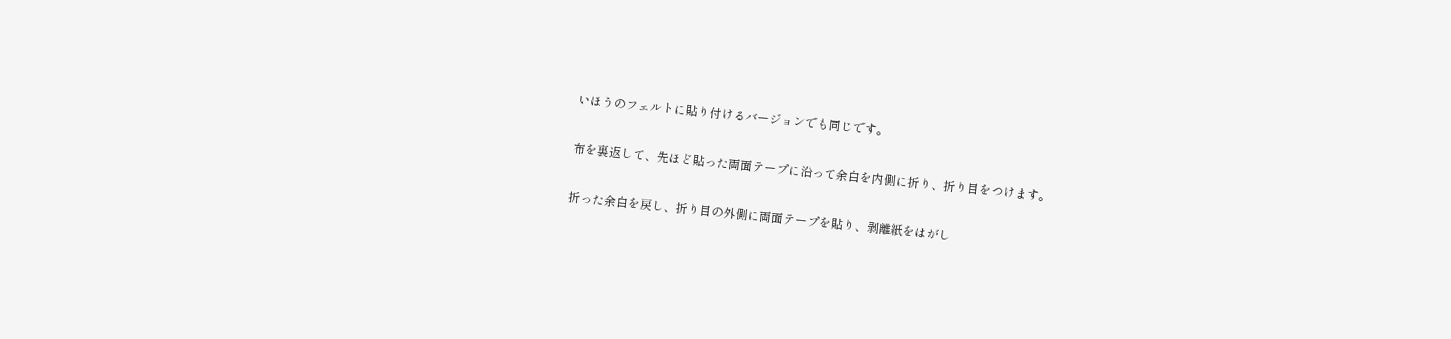いほうのフェルトに貼り付けるバージョンでも同じです。

布を裏返して、先ほど貼った両面テープに沿って余白を内側に折り、折り目をつけます。

折った余白を戻し、折り目の外側に両面テープを貼り、剥離紙をはがし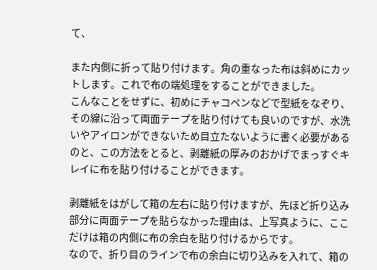て、

また内側に折って貼り付けます。角の重なった布は斜めにカットします。これで布の端処理をすることができました。
こんなことをせずに、初めにチャコペンなどで型紙をなぞり、その線に沿って両面テープを貼り付けても良いのですが、水洗いやアイロンができないため目立たないように書く必要があるのと、この方法をとると、剥離紙の厚みのおかげでまっすぐキレイに布を貼り付けることができます。

剥離紙をはがして箱の左右に貼り付けますが、先ほど折り込み部分に両面テープを貼らなかった理由は、上写真ように、ここだけは箱の内側に布の余白を貼り付けるからです。
なので、折り目のラインで布の余白に切り込みを入れて、箱の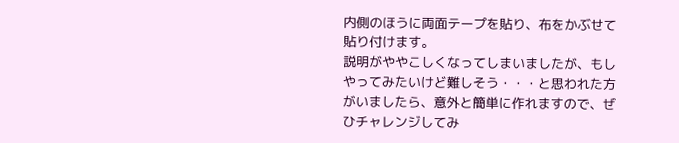内側のほうに両面テープを貼り、布をかぶせて貼り付けます。
説明がややこしくなってしまいましたが、もしやってみたいけど難しそう・・・と思われた方がいましたら、意外と簡単に作れますので、ぜひチャレンジしてみ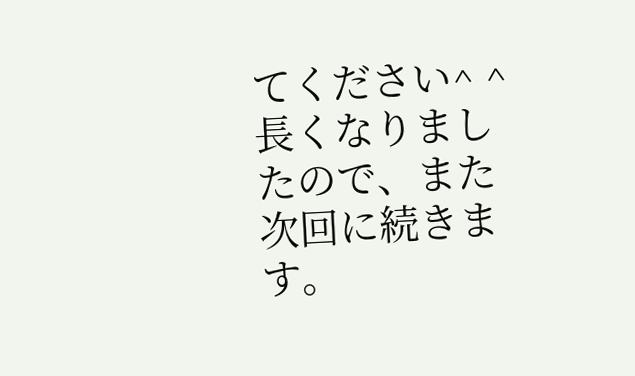てください^ ^
長くなりましたので、また次回に続きます。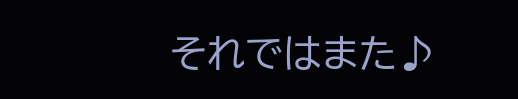それではまた♪